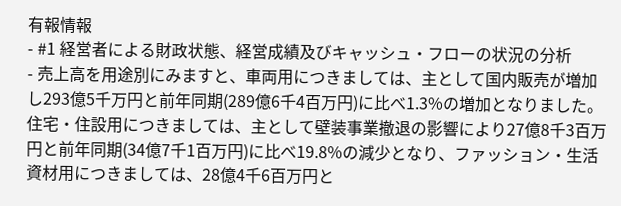有報情報
- #1 経営者による財政状態、経営成績及びキャッシュ・フローの状況の分析
- 売上高を用途別にみますと、車両用につきましては、主として国内販売が増加し293億5千万円と前年同期(289億6千4百万円)に比べ1.3%の増加となりました。住宅・住設用につきましては、主として壁装事業撤退の影響により27億8千3百万円と前年同期(34億7千1百万円)に比べ19.8%の減少となり、ファッション・生活資材用につきましては、28億4千6百万円と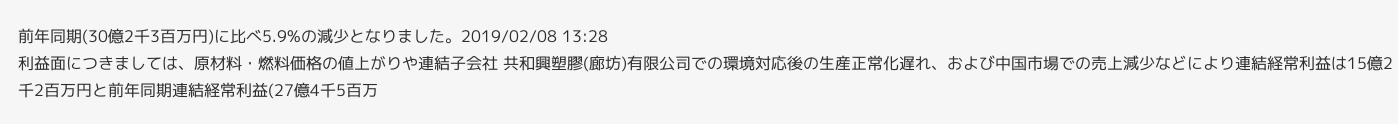前年同期(30億2千3百万円)に比べ5.9%の減少となりました。2019/02/08 13:28
利益面につきましては、原材料・燃料価格の値上がりや連結子会社 共和興塑膠(廊坊)有限公司での環境対応後の生産正常化遅れ、および中国市場での売上減少などにより連結経常利益は15億2千2百万円と前年同期連結経常利益(27億4千5百万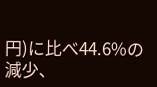円)に比べ44.6%の減少、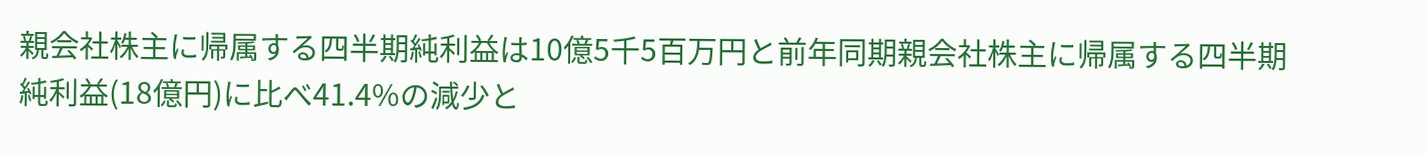親会社株主に帰属する四半期純利益は10億5千5百万円と前年同期親会社株主に帰属する四半期純利益(18億円)に比べ41.4%の減少と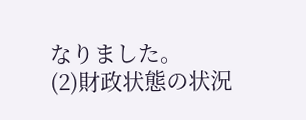なりました。
(2)財政状態の状況